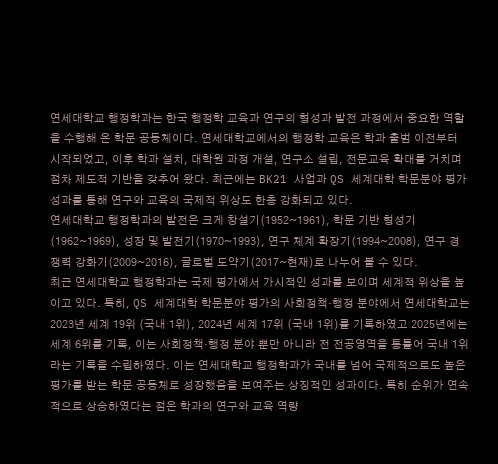연세대학교 행정학과는 한국 행정학 교육과 연구의 형성과 발전 과정에서 중요한 역할을 수행해 온 학문 공동체이다. 연세대학교에서의 행정학 교육은 학과 출범 이전부터 시작되었고, 이후 학과 설치, 대학원 과정 개설, 연구소 설립, 전문교육 확대를 거치며 점차 제도적 기반을 갖추어 왔다. 최근에는 BK21 사업과 QS 세계대학 학문분야 평가 성과를 통해 연구와 교육의 국제적 위상도 한층 강화되고 있다.
연세대학교 행정학과의 발전은 크게 창설기(1952~1961), 학문 기반 형성기(1962~1969), 성장 및 발전기(1970~1993), 연구 체계 확장기(1994~2008), 연구 경쟁력 강화기(2009~2016), 글로벌 도약기(2017~현재)로 나누어 볼 수 있다.
최근 연세대학교 행정학과는 국제 평가에서 가시적인 성과를 보이며 세계적 위상을 높이고 있다. 특히, QS 세계대학 학문분야 평가의 사회정책·행정 분야에서 연세대학교는 2023년 세계 19위 (국내 1위), 2024년 세계 17위 (국내 1위)를 기록하였고 2025년에는 세계 6위를 기록, 이는 사회정책·행정 분야 뿐만 아니라 전 전공영역을 통틀어 국내 1위라는 기록을 수립하였다. 이는 연세대학교 행정학과가 국내를 넘어 국제적으로도 높은 평가를 받는 학문 공동체로 성장했음을 보여주는 상징적인 성과이다. 특히 순위가 연속적으로 상승하였다는 점은 학과의 연구와 교육 역량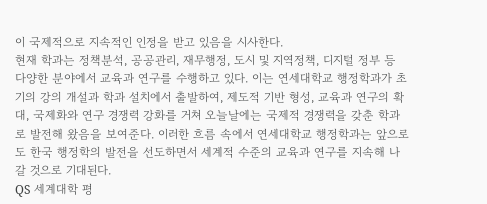이 국제적으로 지속적인 인정을 받고 있음을 시사한다.
현재 학과는 정책분석, 공공관리, 재무행정, 도시 및 지역정책, 디지털 정부 등 다양한 분야에서 교육과 연구를 수행하고 있다. 이는 연세대학교 행정학과가 초기의 강의 개설과 학과 설치에서 출발하여, 제도적 기반 형성, 교육과 연구의 확대, 국제화와 연구 경쟁력 강화를 거쳐 오늘날에는 국제적 경쟁력을 갖춘 학과로 발전해 왔음을 보여준다. 이러한 흐름 속에서 연세대학교 행정학과는 앞으로도 한국 행정학의 발전을 선도하면서 세계적 수준의 교육과 연구를 지속해 나갈 것으로 기대된다.
QS 세계대학 평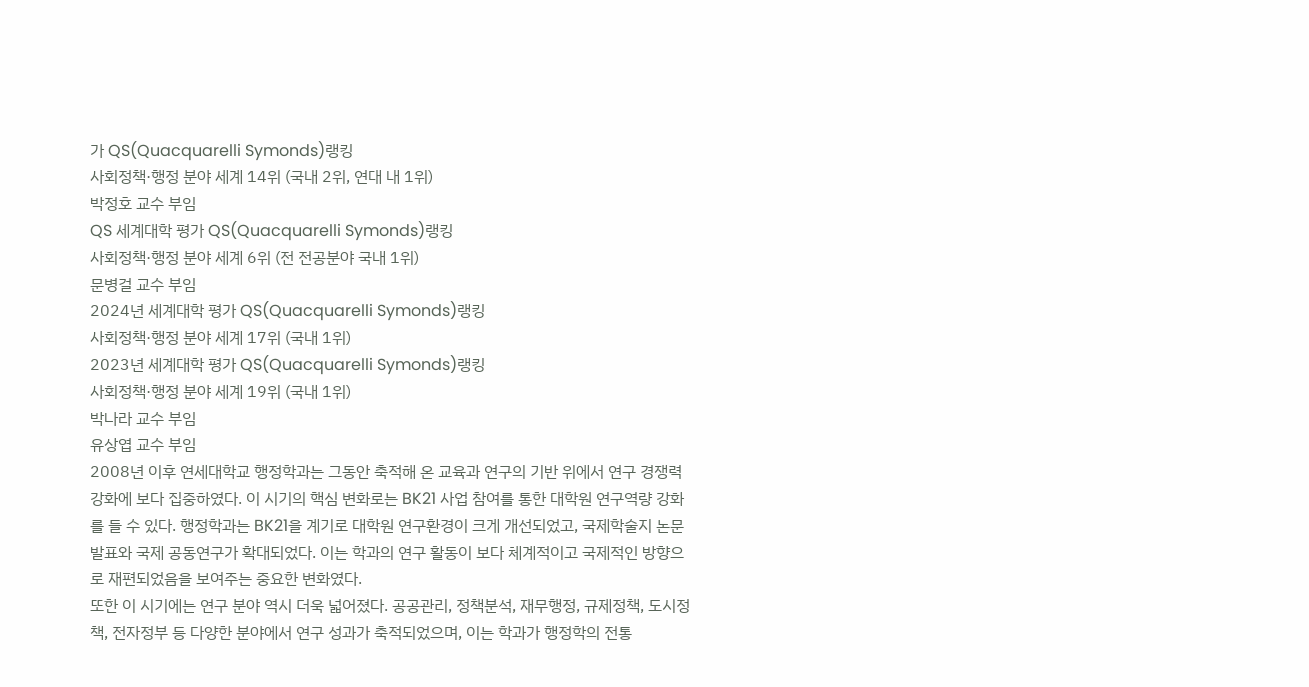가 QS(Quacquarelli Symonds)랭킹
사회정책·행정 분야 세계 14위 (국내 2위, 연대 내 1위)
박정호 교수 부임
QS 세계대학 평가 QS(Quacquarelli Symonds)랭킹
사회정책·행정 분야 세계 6위 (전 전공분야 국내 1위)
문병걸 교수 부임
2024년 세계대학 평가 QS(Quacquarelli Symonds)랭킹
사회정책·행정 분야 세계 17위 (국내 1위)
2023년 세계대학 평가 QS(Quacquarelli Symonds)랭킹
사회정책·행정 분야 세계 19위 (국내 1위)
박나라 교수 부임
유상엽 교수 부임
2008년 이후 연세대학교 행정학과는 그동안 축적해 온 교육과 연구의 기반 위에서 연구 경쟁력 강화에 보다 집중하였다. 이 시기의 핵심 변화로는 BK21 사업 참여를 통한 대학원 연구역량 강화를 들 수 있다. 행정학과는 BK21을 계기로 대학원 연구환경이 크게 개선되었고, 국제학술지 논문 발표와 국제 공동연구가 확대되었다. 이는 학과의 연구 활동이 보다 체계적이고 국제적인 방향으로 재편되었음을 보여주는 중요한 변화였다.
또한 이 시기에는 연구 분야 역시 더욱 넓어졌다. 공공관리, 정책분석, 재무행정, 규제정책, 도시정책, 전자정부 등 다양한 분야에서 연구 성과가 축적되었으며, 이는 학과가 행정학의 전통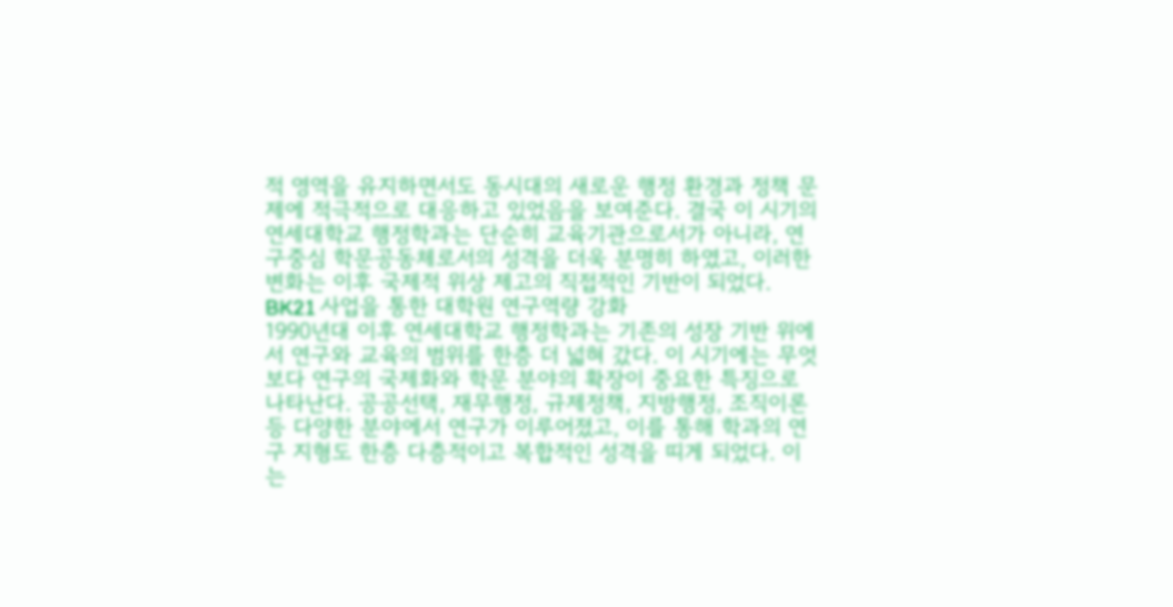적 영역을 유지하면서도 동시대의 새로운 행정 환경과 정책 문제에 적극적으로 대응하고 있었음을 보여준다. 결국 이 시기의 연세대학교 행정학과는 단순히 교육기관으로서가 아니라, 연구중심 학문공동체로서의 성격을 더욱 분명히 하였고, 이러한 변화는 이후 국제적 위상 제고의 직접적인 기반이 되었다.
BK21 사업을 통한 대학원 연구역량 강화
1990년대 이후 연세대학교 행정학과는 기존의 성장 기반 위에서 연구와 교육의 범위를 한층 더 넓혀 갔다. 이 시기에는 무엇보다 연구의 국제화와 학문 분야의 확장이 중요한 특징으로 나타난다. 공공선택, 재무행정, 규제정책, 지방행정, 조직이론 등 다양한 분야에서 연구가 이루어졌고, 이를 통해 학과의 연구 지형도 한층 다층적이고 복합적인 성격을 띠게 되었다. 이는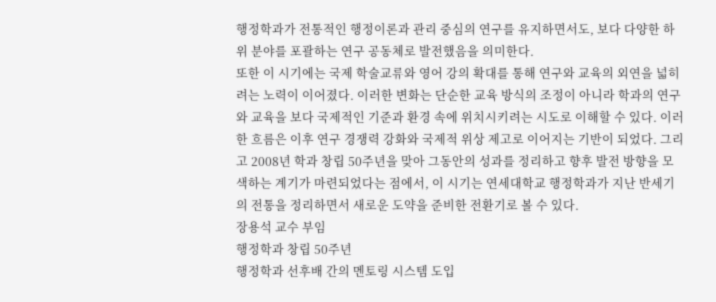행정학과가 전통적인 행정이론과 관리 중심의 연구를 유지하면서도, 보다 다양한 하위 분야를 포괄하는 연구 공동체로 발전했음을 의미한다.
또한 이 시기에는 국제 학술교류와 영어 강의 확대를 통해 연구와 교육의 외연을 넓히려는 노력이 이어졌다. 이러한 변화는 단순한 교육 방식의 조정이 아니라 학과의 연구와 교육을 보다 국제적인 기준과 환경 속에 위치시키려는 시도로 이해할 수 있다. 이러한 흐름은 이후 연구 경쟁력 강화와 국제적 위상 제고로 이어지는 기반이 되었다. 그리고 2008년 학과 창립 50주년을 맞아 그동안의 성과를 정리하고 향후 발전 방향을 모색하는 계기가 마련되었다는 점에서, 이 시기는 연세대학교 행정학과가 지난 반세기의 전통을 정리하면서 새로운 도약을 준비한 전환기로 볼 수 있다.
장용석 교수 부임
행정학과 창립 50주년
행정학과 선후배 간의 멘토링 시스템 도입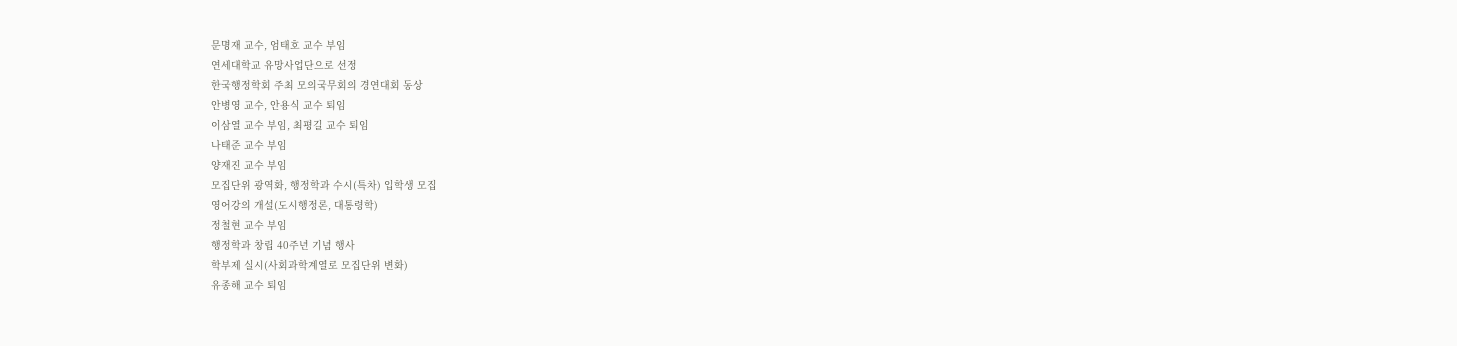문명재 교수, 엄태호 교수 부임
연세대학교 유망사업단으로 선정
한국행정학회 주최 모의국무회의 경연대회 동상
안병영 교수, 안용식 교수 퇴임
이삼열 교수 부임, 최평길 교수 퇴임
나태준 교수 부임
양재진 교수 부임
모집단위 광역화, 행정학과 수시(특차) 입학생 모집
영어강의 개설(도시행정론, 대통령학)
정철현 교수 부임
행정학과 창립 40주년 기념 행사
학부제 실시(사회과학계열로 모집단위 변화)
유종해 교수 퇴임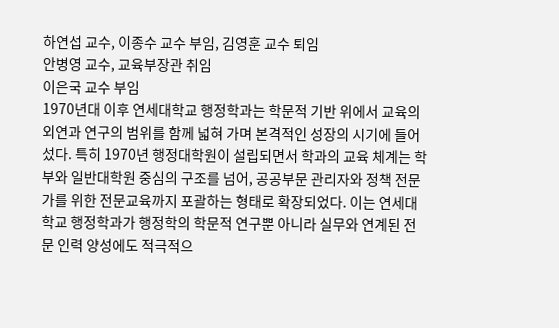하연섭 교수, 이종수 교수 부임, 김영훈 교수 퇴임
안병영 교수, 교육부장관 취임
이은국 교수 부임
1970년대 이후 연세대학교 행정학과는 학문적 기반 위에서 교육의 외연과 연구의 범위를 함께 넓혀 가며 본격적인 성장의 시기에 들어섰다. 특히 1970년 행정대학원이 설립되면서 학과의 교육 체계는 학부와 일반대학원 중심의 구조를 넘어, 공공부문 관리자와 정책 전문가를 위한 전문교육까지 포괄하는 형태로 확장되었다. 이는 연세대학교 행정학과가 행정학의 학문적 연구뿐 아니라 실무와 연계된 전문 인력 양성에도 적극적으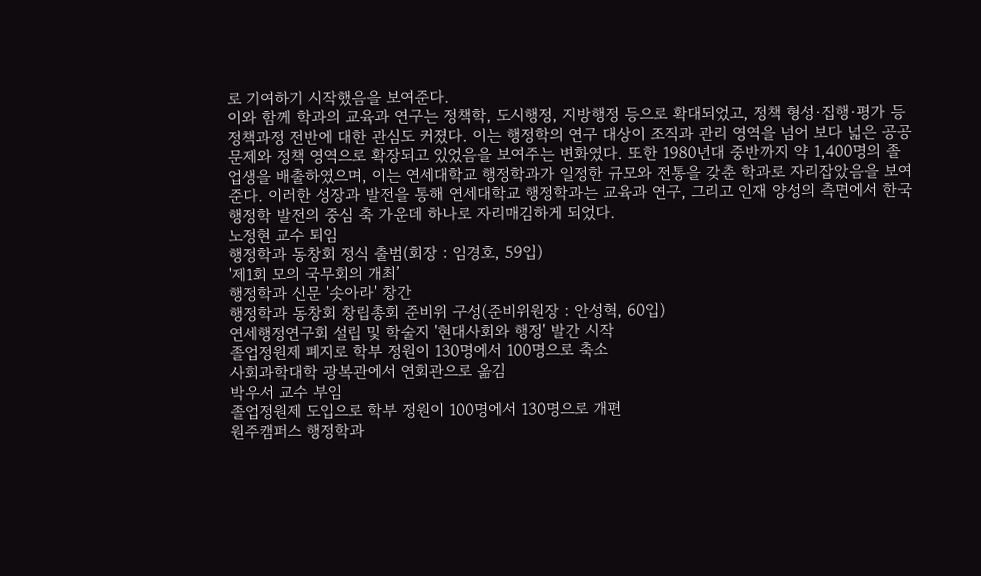로 기여하기 시작했음을 보여준다.
이와 함께 학과의 교육과 연구는 정책학, 도시행정, 지방행정 등으로 확대되었고, 정책 형성·집행·평가 등 정책과정 전반에 대한 관심도 커졌다. 이는 행정학의 연구 대상이 조직과 관리 영역을 넘어 보다 넓은 공공문제와 정책 영역으로 확장되고 있었음을 보여주는 변화였다. 또한 1980년대 중반까지 약 1,400명의 졸업생을 배출하였으며, 이는 연세대학교 행정학과가 일정한 규모와 전통을 갖춘 학과로 자리잡았음을 보여준다. 이러한 성장과 발전을 통해 연세대학교 행정학과는 교육과 연구, 그리고 인재 양성의 측면에서 한국 행정학 발전의 중심 축 가운데 하나로 자리매김하게 되었다.
노정현 교수 퇴임
행정학과 동창회 정식 출범(회장 : 임경호, 59입)
'제1회 모의 국무회의 개최’
행정학과 신문 '솟아라' 창간
행정학과 동창회 창립총회 준비위 구성(준비위원장 : 안성혁, 60입)
연세행정연구회 설립 및 학술지 '현대사회와 행정' 발간 시작
졸업정원제 폐지로 학부 정원이 130명에서 100명으로 축소
사회과학대학 광복관에서 연회관으로 옮김
박우서 교수 부임
졸업정원제 도입으로 학부 정원이 100명에서 130명으로 개편
원주캠퍼스 행정학과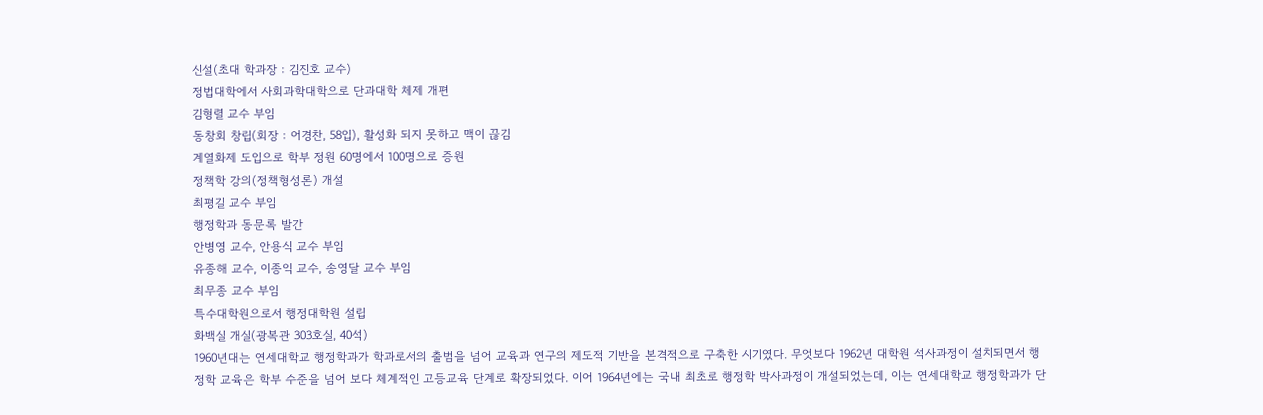신설(초대 학과장 : 김진호 교수)
정법대학에서 사회과학대학으로 단과대학 체제 개편
김형렬 교수 부임
동창회 창립(회장 : 어경찬, 58입), 활성화 되지 못하고 맥이 끊김
계열화제 도입으로 학부 정원 60명에서 100명으로 증원
정책학 강의(정책형성론) 개설
최평길 교수 부임
행정학과 동문록 발간
안병영 교수, 안용식 교수 부임
유종해 교수, 이종익 교수, 송영달 교수 부임
최무종 교수 부임
특수대학원으로서 행정대학원 설립
화백실 개실(광복관 303호실, 40석)
1960년대는 연세대학교 행정학과가 학과로서의 출범을 넘어 교육과 연구의 제도적 기반을 본격적으로 구축한 시기였다. 무엇보다 1962년 대학원 석사과정이 설치되면서 행정학 교육은 학부 수준을 넘어 보다 체계적인 고등교육 단계로 확장되었다. 이어 1964년에는 국내 최초로 행정학 박사과정이 개설되었는데, 이는 연세대학교 행정학과가 단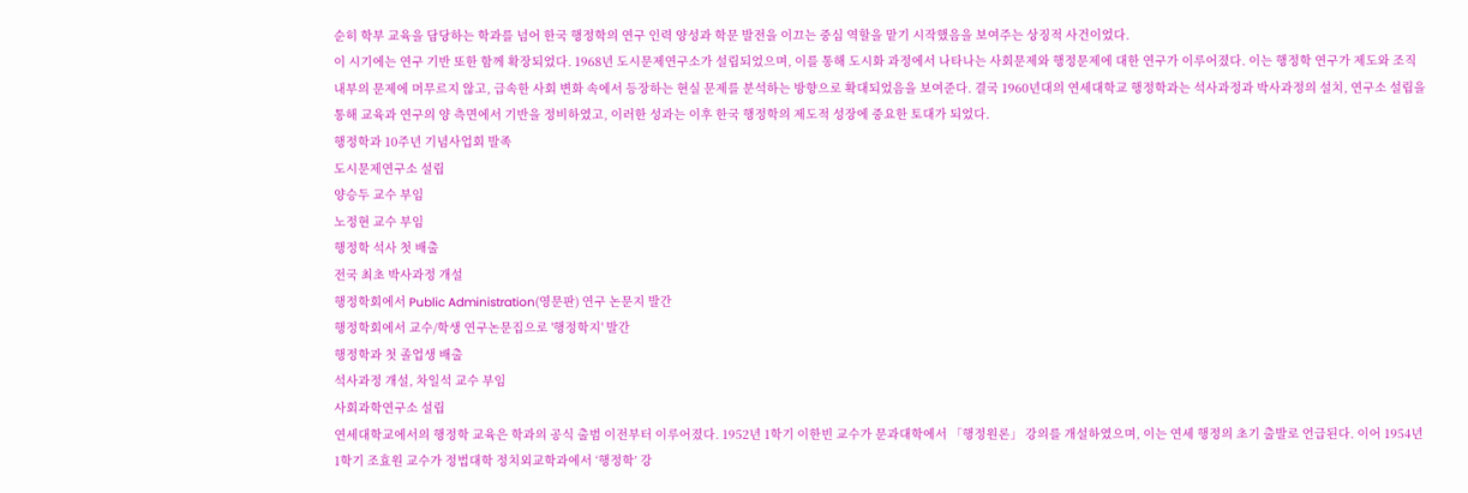순히 학부 교육을 담당하는 학과를 넘어 한국 행정학의 연구 인력 양성과 학문 발전을 이끄는 중심 역할을 맡기 시작했음을 보여주는 상징적 사건이었다.
이 시기에는 연구 기반 또한 함께 확장되었다. 1968년 도시문제연구소가 설립되었으며, 이를 통해 도시화 과정에서 나타나는 사회문제와 행정문제에 대한 연구가 이루어졌다. 이는 행정학 연구가 제도와 조직 내부의 문제에 머무르지 않고, 급속한 사회 변화 속에서 등장하는 현실 문제를 분석하는 방향으로 확대되었음을 보여준다. 결국 1960년대의 연세대학교 행정학과는 석사과정과 박사과정의 설치, 연구소 설립을 통해 교육과 연구의 양 측면에서 기반을 정비하였고, 이러한 성과는 이후 한국 행정학의 제도적 성장에 중요한 토대가 되었다.
행정학과 10주년 기념사업회 발족
도시문제연구소 설립
양승두 교수 부임
노정현 교수 부임
행정학 석사 첫 배출
전국 최초 박사과정 개설
행정학회에서 Public Administration(영문판) 연구 논문지 발간
행정학회에서 교수/학생 연구논문집으로 '행정학지' 발간
행정학과 첫 졸업생 배출
석사과정 개설, 차일석 교수 부임
사회과학연구소 설립
연세대학교에서의 행정학 교육은 학과의 공식 출범 이전부터 이루어졌다. 1952년 1학기 이한빈 교수가 문과대학에서 「행정원론」 강의를 개설하였으며, 이는 연세 행정의 초기 출발로 언급된다. 이어 1954년 1학기 조효원 교수가 정법대학 정치외교학과에서 ‘행정학’ 강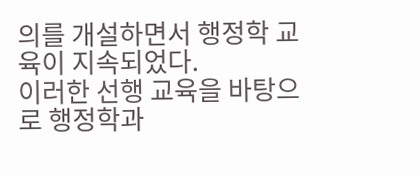의를 개설하면서 행정학 교육이 지속되었다.
이러한 선행 교육을 바탕으로 행정학과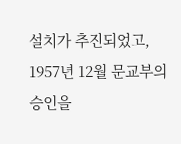설치가 추진되었고, 1957년 12월 문교부의 승인을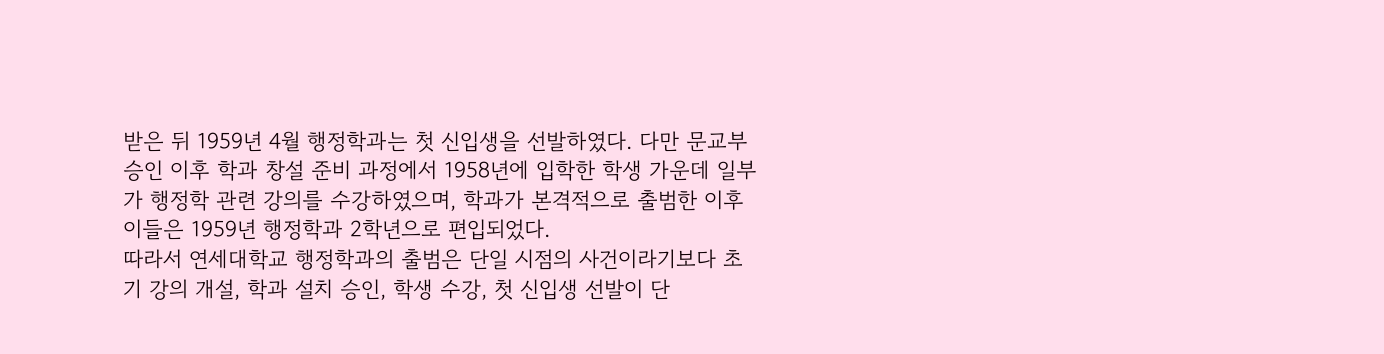받은 뒤 1959년 4월 행정학과는 첫 신입생을 선발하였다. 다만 문교부 승인 이후 학과 창설 준비 과정에서 1958년에 입학한 학생 가운데 일부가 행정학 관련 강의를 수강하였으며, 학과가 본격적으로 출범한 이후 이들은 1959년 행정학과 2학년으로 편입되었다.
따라서 연세대학교 행정학과의 출범은 단일 시점의 사건이라기보다 초기 강의 개설, 학과 설치 승인, 학생 수강, 첫 신입생 선발이 단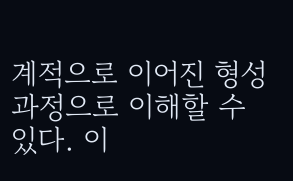계적으로 이어진 형성과정으로 이해할 수 있다. 이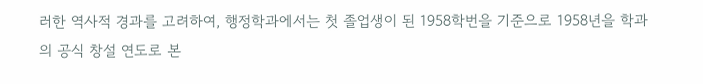러한 역사적 경과를 고려하여, 행정학과에서는 첫 졸업생이 된 1958학번을 기준으로 1958년을 학과의 공식 창설 연도로 본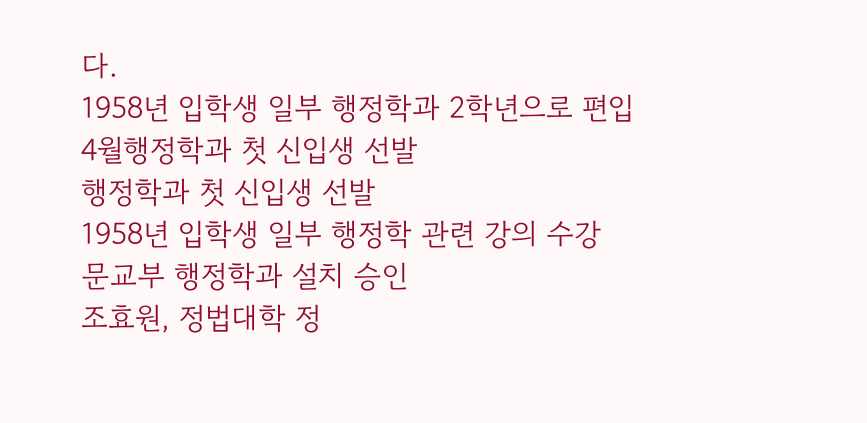다.
1958년 입학생 일부 행정학과 2학년으로 편입
4월행정학과 첫 신입생 선발
행정학과 첫 신입생 선발
1958년 입학생 일부 행정학 관련 강의 수강
문교부 행정학과 설치 승인
조효원, 정법대학 정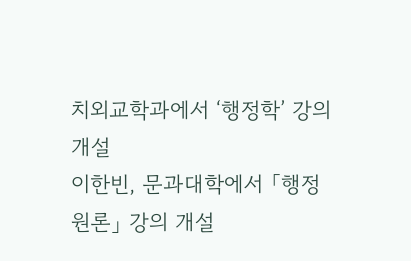치외교학과에서 ‘행정학’ 강의 개설
이한빈, 문과대학에서 「행정원론」 강의 개설